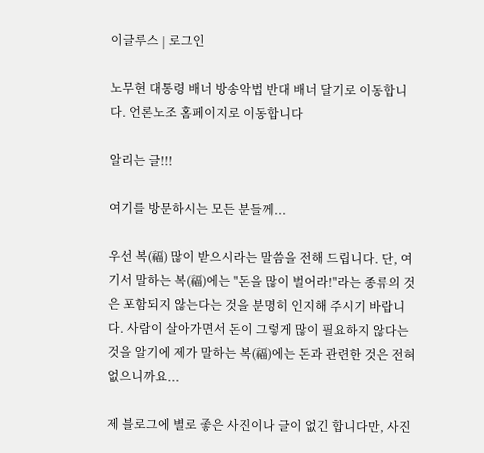이글루스 | 로그인

노무현 대통령 배너 방송악법 반대 배너 달기로 이동합니다. 언론노조 홈페이지로 이동합니다

알리는 글!!!

여기를 방문하시는 모든 분들께...

우선 복(福) 많이 받으시라는 말씀을 전해 드립니다. 단, 여기서 말하는 복(福)에는 "돈을 많이 벌어라!"라는 종류의 것은 포함되지 않는다는 것을 분명히 인지해 주시기 바랍니다. 사람이 살아가면서 돈이 그렇게 많이 필요하지 않다는 것을 알기에 제가 말하는 복(福)에는 돈과 관련한 것은 전혀 없으니까요...

제 블로그에 별로 좋은 사진이나 글이 없긴 합니다만, 사진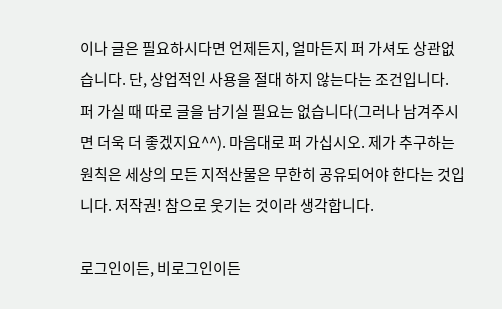이나 글은 필요하시다면 언제든지, 얼마든지 퍼 가셔도 상관없습니다. 단, 상업적인 사용을 절대 하지 않는다는 조건입니다. 퍼 가실 때 따로 글을 남기실 필요는 없습니다(그러나 남겨주시면 더욱 더 좋겠지요^^). 마음대로 퍼 가십시오. 제가 추구하는 원칙은 세상의 모든 지적산물은 무한히 공유되어야 한다는 것입니다. 저작권! 참으로 웃기는 것이라 생각합니다.

로그인이든, 비로그인이든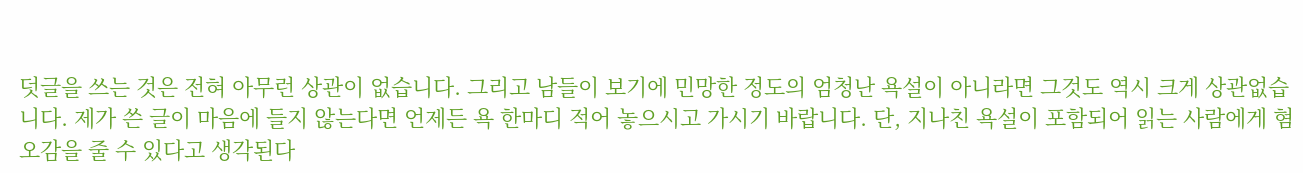덧글을 쓰는 것은 전혀 아무런 상관이 없습니다. 그리고 남들이 보기에 민망한 정도의 엄청난 욕설이 아니라면 그것도 역시 크게 상관없습니다. 제가 쓴 글이 마음에 들지 않는다면 언제든 욕 한마디 적어 놓으시고 가시기 바랍니다. 단, 지나친 욕설이 포함되어 읽는 사람에게 혐오감을 줄 수 있다고 생각된다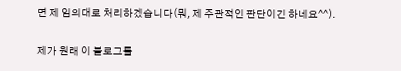면 제 임의대로 처리하겠습니다(뭐, 제 주관적인 판단이긴 하네요^^).

제가 원래 이 블로그를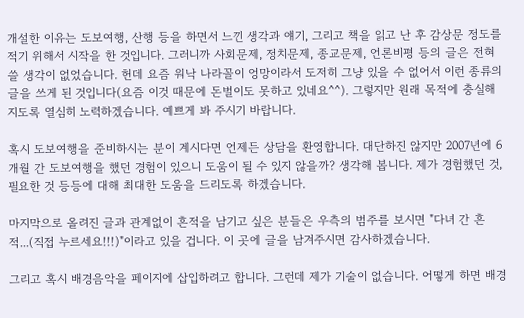개설한 이유는 도보여행, 산행 등을 하면서 느낀 생각과 얘기, 그리고 책을 읽고 난 후 감상문 정도를 적기 위해서 시작을 한 것입니다. 그러니까 사회문제, 정치문제, 종교문제, 언론비평 등의 글은 전혀 쓸 생각이 없었습니다. 헌데 요즘 워낙 나라꼴이 엉망이라서 도저히 그냥 있을 수 없어서 이런 종류의 글을 쓰게 된 것입니다(요즘 이것 때문에 돈벌이도 못하고 있네요^^). 그렇지만 원래 목적에 충실해지도록 열심히 노력하겠습니다. 예쁘게 봐 주시기 바랍니다.

혹시 도보여행을 준비하시는 분이 계시다면 언제든 상담을 환영합니다. 대단하진 않지만 2007년에 6개월 간 도보여행을 했던 경험이 있으니 도움이 될 수 있지 않을까? 생각해 봅니다. 제가 경험했던 것, 필요한 것 등등에 대해 최대한 도움을 드리도록 하겠습니다.

마지막으로 올려진 글과 관계없이 흔적을 남기고 싶은 분들은 우측의 범주를 보시면 "다녀 간 흔적...(직접 누르세요!!!)"이라고 있을 겁니다. 이 곳에 글을 남겨주시면 감사하겠습니다.

그리고 혹시 배경음악을 페이지에 삽입하려고 합니다. 그런데 제가 기술이 없습니다. 어떻게 하면 배경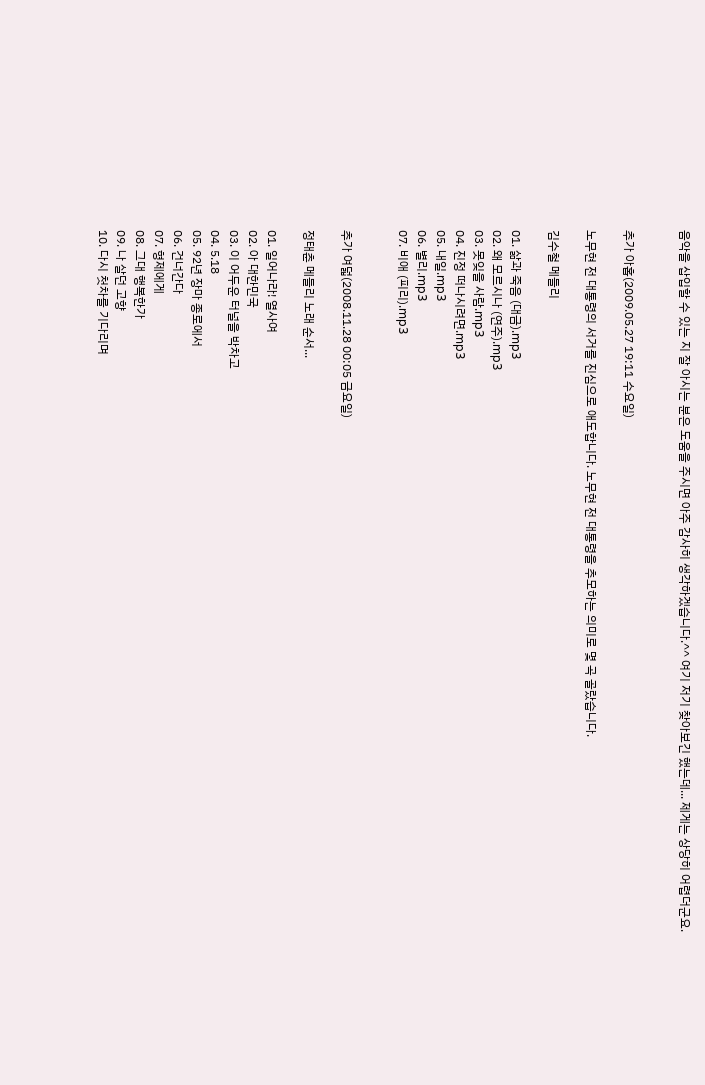음악을 삽입할 수 있는 지 잘 아시는 분은 도움을 주시면 아주 감사히 생각하겠습니다.^^ 여기 저기 찾아보긴 했는데... 제게는 상당히 어렵더군요.


추가 아홉(2009.05.27 19:11 수요일)

노무현 전 대통령의 서거를 진심으로 애도합니다. 노무현 전 대통령을 추모하는 의미로 몇 곡 골랐습니다.

김수철 메들리

01. 삶과 죽음 (대금).mp3
02. 왜 모르시나 (연주).mp3
03. 못잊을 사람.mp3
04. 진정 떠나시려면.mp3
05. 내일.mp3
06. 별리.mp3
07. 비애 (피리).mp3


추가 여덟(2008.11.28 00:05 금요일)

정태춘 메들리 노래 순서...

01. 일어나라! 열사여
02. 아 대한민국
03. 이 어두운 터널을 박차고
04. 5.18
05. 92년 장마 종로에서
06. 건너간다
07. 형제에게
08. 그대 행복한가
09. 나 살던 고향
10. 다시 첫차를 기다리며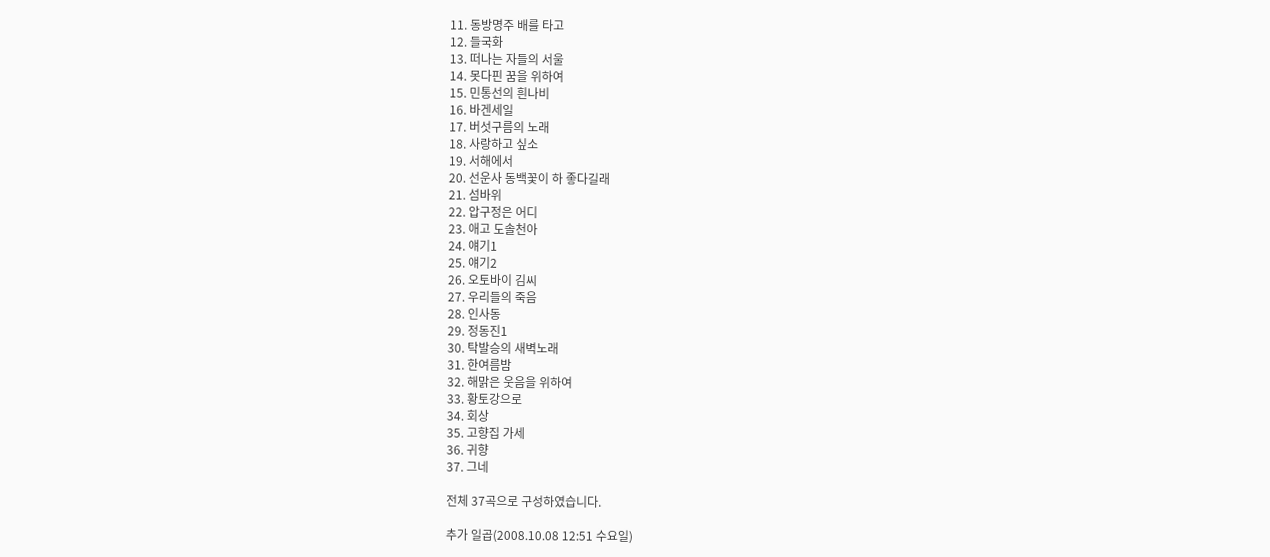11. 동방명주 배를 타고
12. 들국화
13. 떠나는 자들의 서울
14. 못다핀 꿈을 위하여
15. 민통선의 흰나비
16. 바겐세일
17. 버섯구름의 노래
18. 사랑하고 싶소
19. 서해에서
20. 선운사 동백꽃이 하 좋다길래
21. 섬바위
22. 압구정은 어디
23. 애고 도솔천아
24. 얘기1
25. 얘기2
26. 오토바이 김씨
27. 우리들의 죽음
28. 인사동
29. 정동진1
30. 탁발승의 새벽노래
31. 한여름밤
32. 해맑은 웃음을 위하여
33. 황토강으로
34. 회상
35. 고향집 가세
36. 귀향
37. 그네

전체 37곡으로 구성하였습니다.

추가 일곱(2008.10.08 12:51 수요일)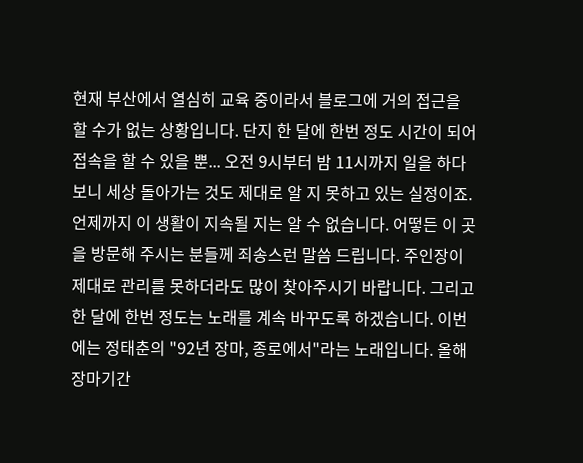현재 부산에서 열심히 교육 중이라서 블로그에 거의 접근을 할 수가 없는 상황입니다. 단지 한 달에 한번 정도 시간이 되어 접속을 할 수 있을 뿐... 오전 9시부터 밤 11시까지 일을 하다 보니 세상 돌아가는 것도 제대로 알 지 못하고 있는 실정이죠. 언제까지 이 생활이 지속될 지는 알 수 없습니다. 어떻든 이 곳을 방문해 주시는 분들께 죄송스런 말씀 드립니다. 주인장이 제대로 관리를 못하더라도 많이 찾아주시기 바랍니다. 그리고 한 달에 한번 정도는 노래를 계속 바꾸도록 하겠습니다. 이번에는 정태춘의 "92년 장마, 종로에서"라는 노래입니다. 올해 장마기간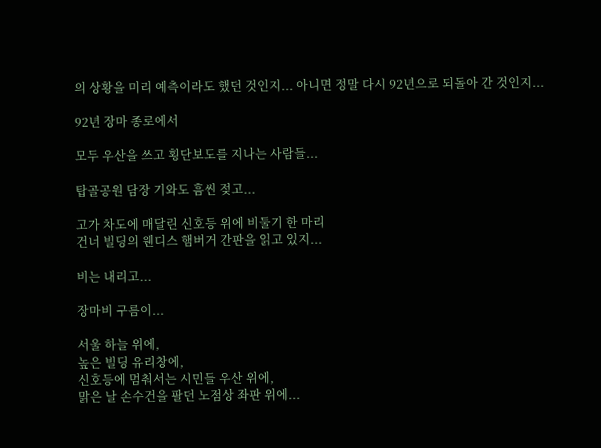의 상황을 미리 예측이라도 했던 것인지... 아니면 정말 다시 92년으로 되돌아 간 것인지...

92년 장마 종로에서

모두 우산을 쓰고 횡단보도를 지나는 사람들...

탑골공원 담장 기와도 흠씬 젖고...

고가 차도에 매달린 신호등 위에 비둘기 한 마리
건너 빌딩의 웬디스 햄버거 간판을 읽고 있지...

비는 내리고...

장마비 구름이...

서울 하늘 위에,
높은 빌딩 유리창에,
신호등에 멈춰서는 시민들 우산 위에,
맑은 날 손수건을 팔던 노점상 좌판 위에...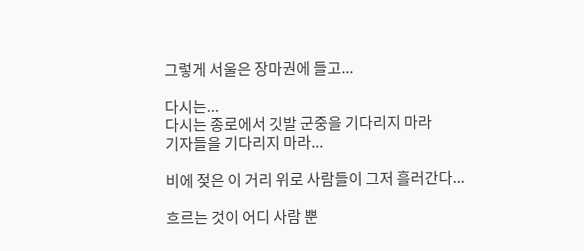그렇게 서울은 장마권에 들고...

다시는...
다시는 종로에서 깃발 군중을 기다리지 마라
기자들을 기다리지 마라...

비에 젖은 이 거리 위로 사람들이 그저 흘러간다...

흐르는 것이 어디 사람 뿐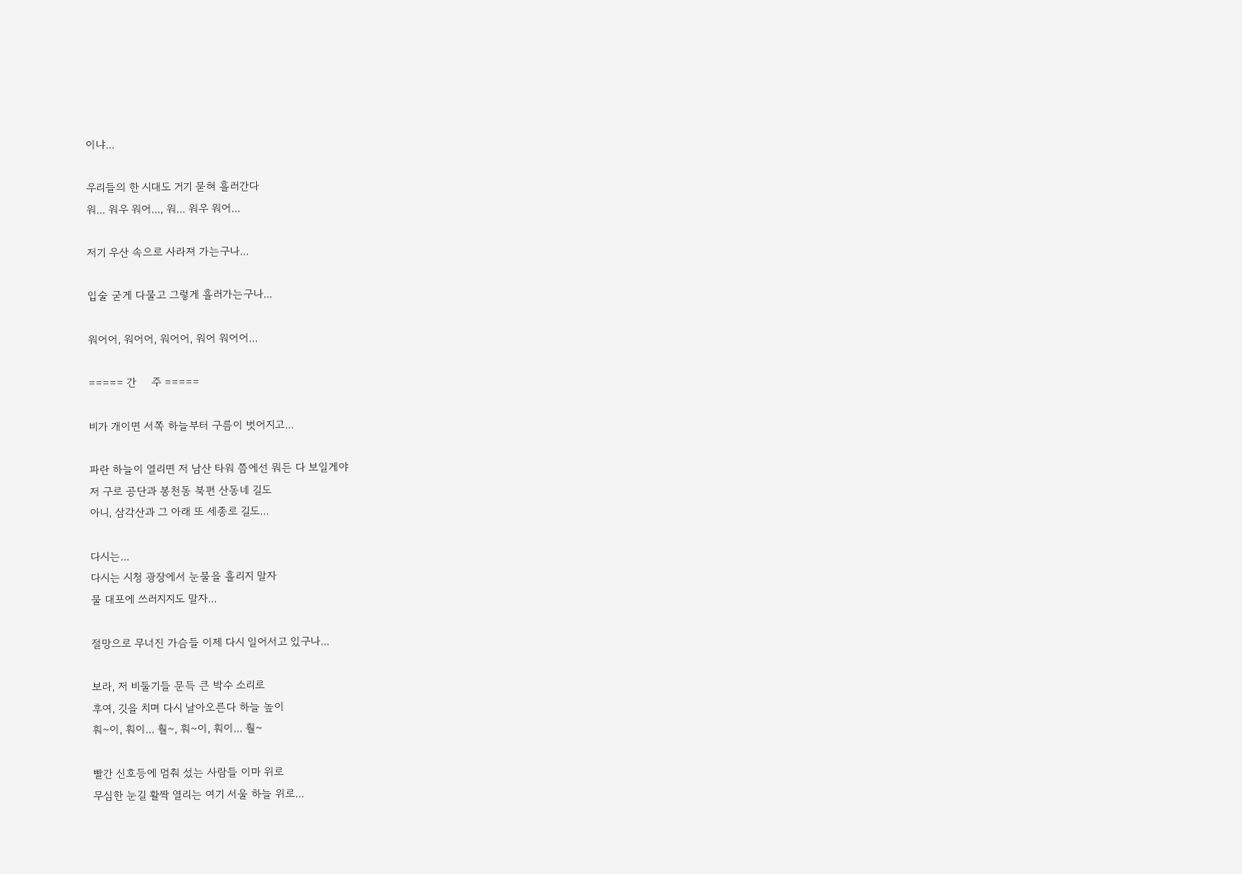이냐...

우리들의 한 시대도 거기 묻혀 흘러간다
워... 워우 워어..., 워... 워우 워어...

저기 우산 속으로 사라져 가는구나...

입술 굳게 다물고 그렇게 흘러가는구나...

워어어, 워어어, 워어어, 워어 워어어...

===== 간     주 =====

비가 개이면 서쪽 하늘부터 구름이 벗어지고...

파란 하늘이 열리면 저 남산 타워 쯤에선 뭐든 다 보일게야
저 구로 공단과 봉천동 북편 산동네 길도
아니, 삼각산과 그 아래 또 세종로 길도...

다시는...
다시는 시청 광장에서 눈물을 흘리지 말자
물 대포에 쓰러지지도 말자...

절망으로 무너진 가슴들 이제 다시 일어서고 있구나...

보라, 저 비둘기들 문득 큰 박수 소리로
후여, 깃을 치며 다시 날아오른다 하늘 높이
훠~이, 훠이... 훨~, 훠~이, 훠이... 훨~

빨간 신호등에 멈춰 섰는 사람들 이마 위로
무심한 눈길 활짝 열리는 여기 서울 하늘 위로...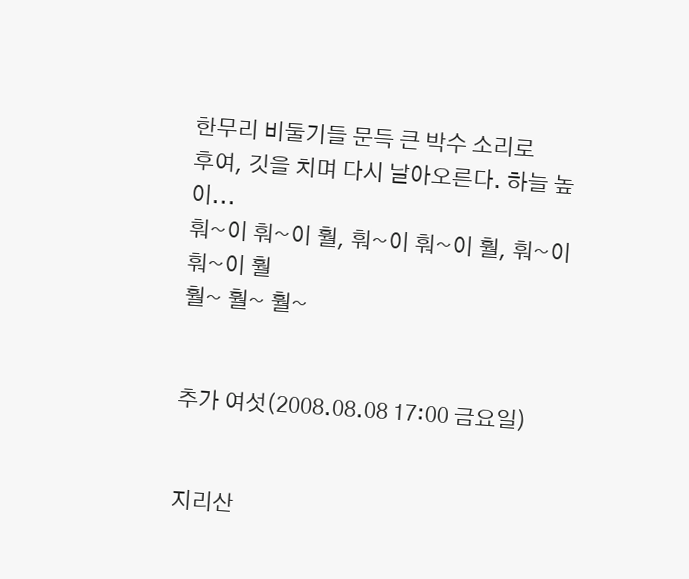한무리 비둘기들 문득 큰 박수 소리로
후여, 깃을 치며 다시 날아오른다. 하늘 높이...
훠~이 훠~이 훨, 훠~이 훠~이 훨, 훠~이 훠~이 훨
훨~ 훨~ 훨~


추가 여섯(2008.08.08 17:00 금요일)


지리산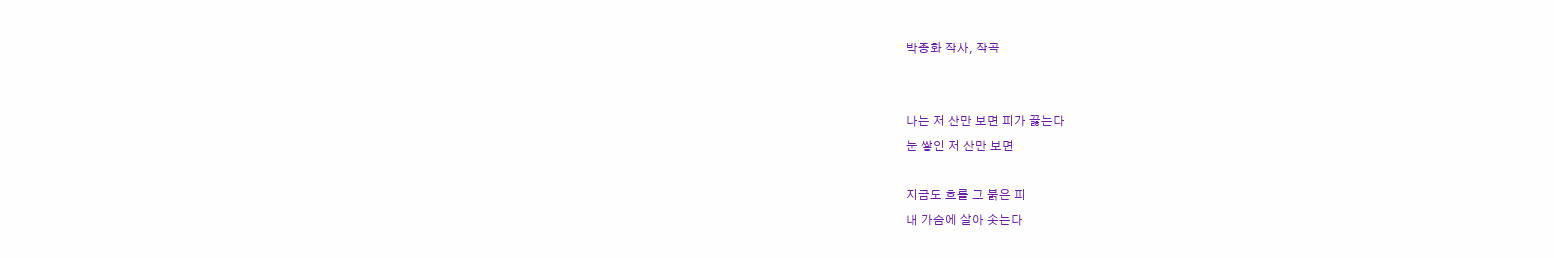박종화 작사, 작곡


나는 저 산만 보면 피가 끓는다
눈 쌓인 저 산만 보면

지금도 흐를 그 붉은 피
내 가슴에 살아 솟는다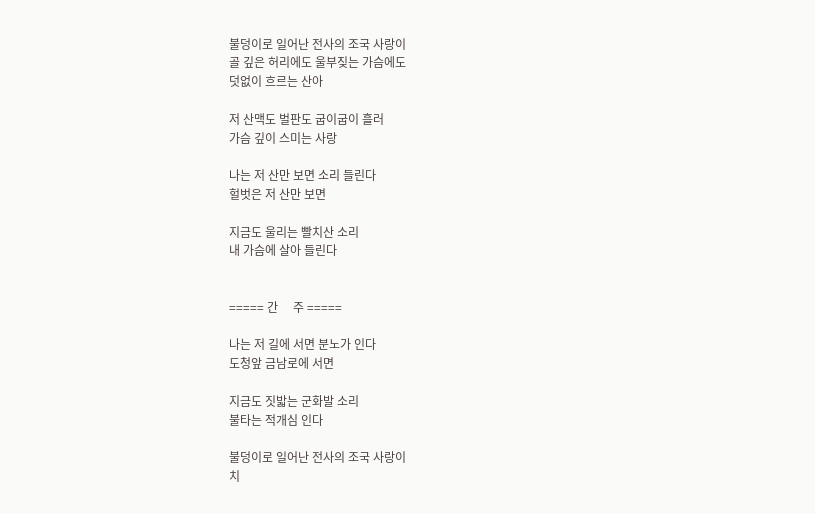불덩이로 일어난 전사의 조국 사랑이
골 깊은 허리에도 울부짖는 가슴에도
덧없이 흐르는 산아

저 산맥도 벌판도 굽이굽이 흘러
가슴 깊이 스미는 사랑

나는 저 산만 보면 소리 들린다
헐벗은 저 산만 보면

지금도 울리는 빨치산 소리
내 가슴에 살아 들린다


===== 간     주 =====

나는 저 길에 서면 분노가 인다
도청앞 금남로에 서면

지금도 짓밟는 군화발 소리
불타는 적개심 인다

불덩이로 일어난 전사의 조국 사랑이
치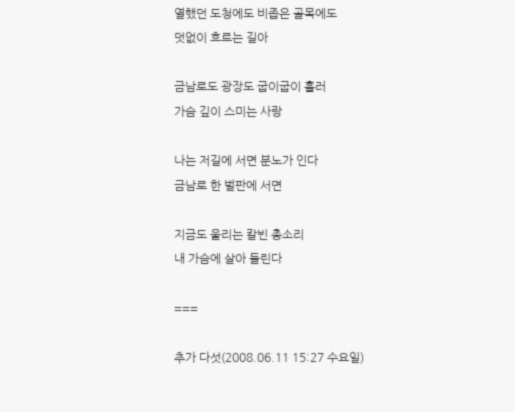열했던 도청에도 비좁은 골목에도
덧없이 흐르는 길아

금남로도 광장도 굽이굽이 흘러
가슴 깊이 스미는 사랑

나는 저길에 서면 분노가 인다
금남로 한 벌판에 서면

지금도 울리는 칼빈 총소리
내 가슴에 살아 들린다

===

추가 다섯(2008.06.11 15:27 수요일)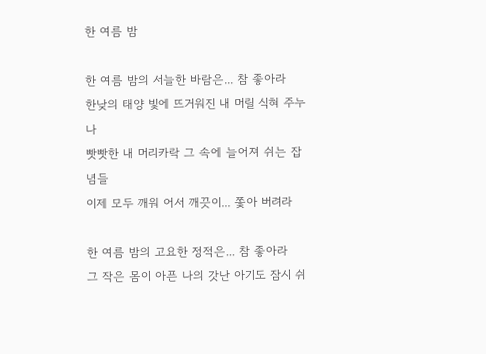한 여름 밤

한 여름 밤의 서늘한 바람은... 참 좋아라
한낮의 태양 빛에 뜨거워진 내 머릴 식혀 주누나
빳빳한 내 머리카락 그 속에 늘어져 쉬는 잡념들
이제 모두 깨워 어서 깨끗이... 쫓아 버려라

한 여름 밤의 고요한 정적은... 참 좋아라
그 작은 몸이 아픈 나의 갓난 아기도 잠시 쉬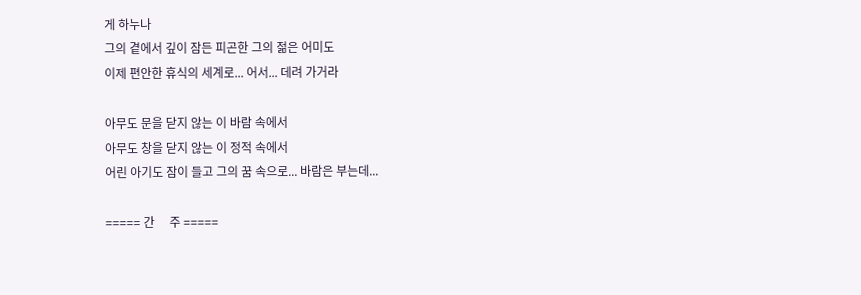게 하누나
그의 곁에서 깊이 잠든 피곤한 그의 젊은 어미도
이제 편안한 휴식의 세계로... 어서... 데려 가거라

아무도 문을 닫지 않는 이 바람 속에서
아무도 창을 닫지 않는 이 정적 속에서
어린 아기도 잠이 들고 그의 꿈 속으로... 바람은 부는데...

===== 간     주 =====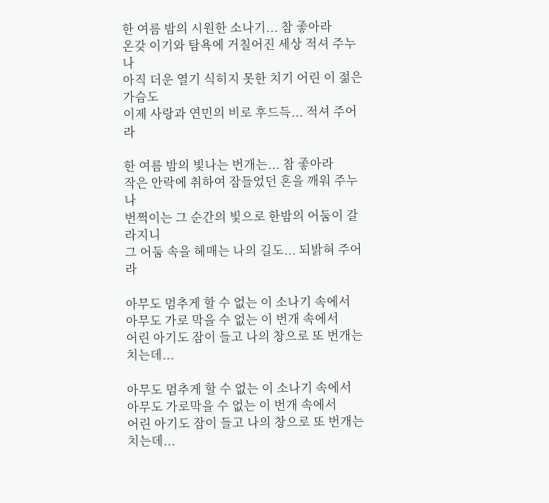한 여름 밤의 시원한 소나기... 참 좋아라
온갖 이기와 탐욕에 거칠어진 세상 적셔 주누나
아직 더운 열기 식히지 못한 치기 어린 이 젊은 가슴도
이제 사랑과 연민의 비로 후드득... 적셔 주어라

한 여름 밤의 빛나는 번개는... 참 좋아라
작은 안락에 취하여 잠들었던 혼을 깨워 주누나
번쩍이는 그 순간의 빛으로 한밤의 어둠이 갈라지니
그 어둠 속을 헤매는 나의 길도... 되밝혀 주어라

아무도 멈추게 할 수 없는 이 소나기 속에서
아무도 가로 막을 수 없는 이 번개 속에서
어린 아기도 잠이 들고 나의 창으로 또 번개는 치는데...

아무도 멈추게 할 수 없는 이 소나기 속에서
아무도 가로막을 수 없는 이 번개 속에서
어린 아기도 잠이 들고 나의 창으로 또 번개는 치는데...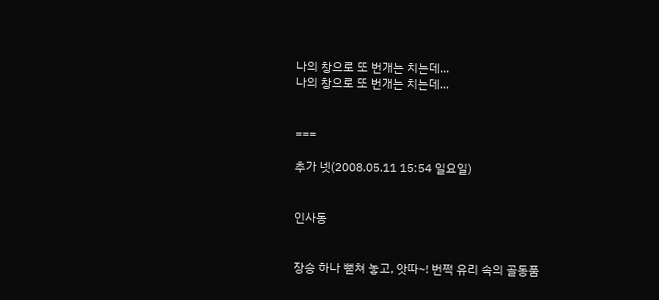나의 창으로 또 번개는 치는데...
나의 창으로 또 번개는 치는데...


===

추가 넷(2008.05.11 15:54 일요일)


인사동


장승 하나 뻗쳐 놓고, 앗따~! 번쩍 유리 속의 골동품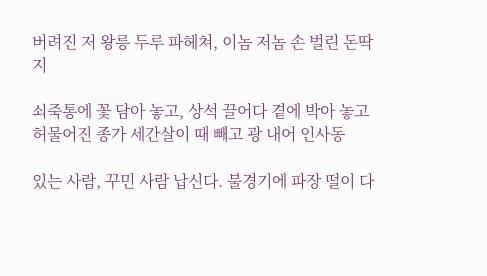버려진 저 왕릉 두루 파헤쳐, 이놈 저놈 손 벌린 돈딱지

쇠죽통에 꽃 담아 놓고, 상석 끌어다 곁에 박아 놓고
허물어진 종가 세간살이 때 빼고 광 내어 인사동

있는 사람, 꾸민 사람 납신다. 불경기에 파장 떨이 다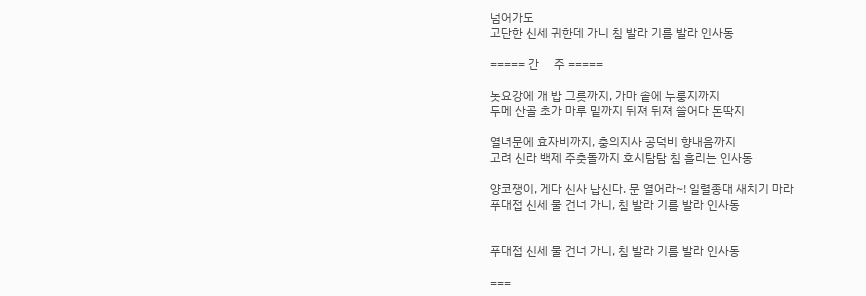넘어가도
고단한 신세 귀한데 가니 침 발라 기름 발라 인사동

===== 간     주 =====

놋요강에 개 밥 그릇까지, 가마 솥에 누룽지까지
두메 산골 초가 마루 밑까지 뒤져 뒤져 쓸어다 돈딱지

열녀문에 효자비까지, 충의지사 공덕비 향내음까지
고려 신라 백제 주춧돌까지 호시탐탐 침 흘리는 인사동

양코쟁이, 게다 신사 납신다. 문 열어라~! 일렬종대 새치기 마라
푸대접 신세 물 건너 가니, 침 발라 기름 발라 인사동


푸대접 신세 물 건너 가니, 침 발라 기름 발라 인사동

===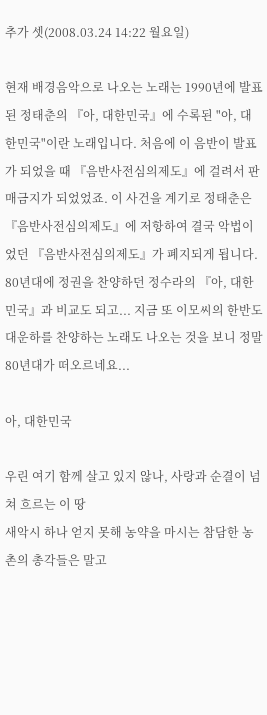추가 셋(2008.03.24 14:22 월요일)

현재 배경음악으로 나오는 노래는 1990년에 발표된 정태춘의 『아, 대한민국』에 수록된 "아, 대한민국"이란 노래입니다. 처음에 이 음반이 발표가 되었을 때 『음반사전심의제도』에 걸려서 판매금지가 되었었죠. 이 사건을 계기로 정태춘은 『음반사전심의제도』에 저항하여 결국 악법이었던 『음반사전심의제도』가 폐지되게 됩니다. 80년대에 정권을 찬양하던 정수라의 『아, 대한민국』과 비교도 되고... 지금 또 이모씨의 한반도대운하를 찬양하는 노래도 나오는 것을 보니 정말 80년대가 떠오르네요...

아, 대한민국

우린 여기 함께 살고 있지 않나, 사랑과 순결이 넘쳐 흐르는 이 땅
새악시 하나 얻지 못해 농약을 마시는 참담한 농촌의 총각들은 말고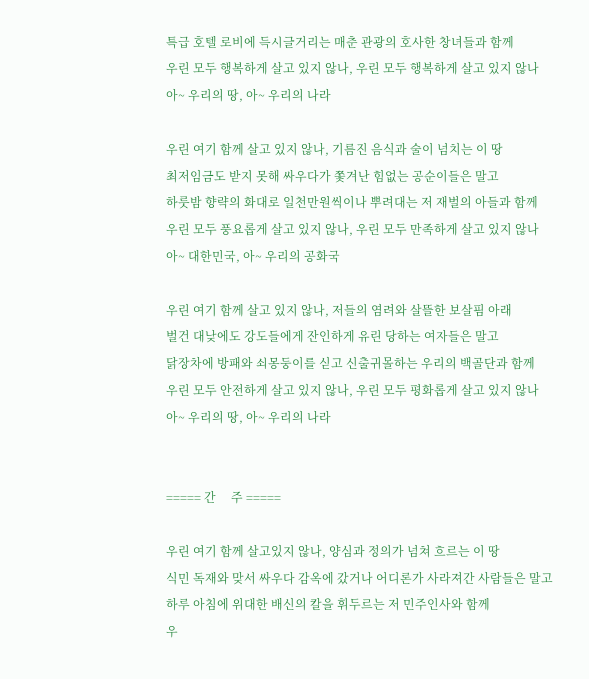특급 호텔 로비에 득시글거리는 매춘 관광의 호사한 창녀들과 함께
우린 모두 행복하게 살고 있지 않나, 우린 모두 행복하게 살고 있지 않나
아~ 우리의 땅, 아~ 우리의 나라

우린 여기 함께 살고 있지 않나, 기름진 음식과 술이 넘치는 이 땅
최저임금도 받지 못해 싸우다가 쫓겨난 힘없는 공순이들은 말고
하룻밤 향략의 화대로 일천만원씩이나 뿌려대는 저 재벌의 아들과 함께
우린 모두 풍요롭게 살고 있지 않나, 우린 모두 만족하게 살고 있지 않나
아~ 대한민국, 아~ 우리의 공화국

우린 여기 함께 살고 있지 않나, 저들의 염려와 살뜰한 보살핌 아래
벌건 대낮에도 강도들에게 잔인하게 유린 당하는 여자들은 말고
닭장차에 방패와 쇠몽둥이를 싣고 신출귀몰하는 우리의 백골단과 함께
우린 모두 안전하게 살고 있지 않나, 우린 모두 평화롭게 살고 있지 않나
아~ 우리의 땅, 아~ 우리의 나라


===== 간     주 =====

우린 여기 함께 살고있지 않나, 양심과 정의가 넘쳐 흐르는 이 땅
식민 독재와 맞서 싸우다 감옥에 갔거나 어디론가 사라져간 사람들은 말고
하루 아침에 위대한 배신의 칼을 휘두르는 저 민주인사와 함께
우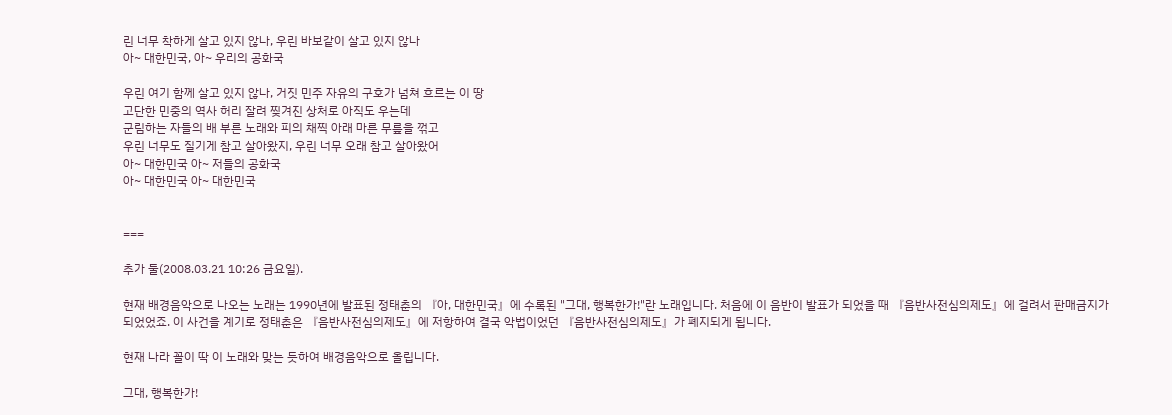린 너무 착하게 살고 있지 않나, 우린 바보같이 살고 있지 않나
아~ 대한민국, 아~ 우리의 공화국

우린 여기 함께 살고 있지 않나, 거짓 민주 자유의 구호가 넘쳐 흐르는 이 땅
고단한 민중의 역사 허리 잘려 찢겨진 상처로 아직도 우는데
군림하는 자들의 배 부른 노래와 피의 채찍 아래 마른 무릎을 꺾고
우린 너무도 질기게 참고 살아왔지, 우린 너무 오래 참고 살아왔어
아~ 대한민국 아~ 저들의 공화국
아~ 대한민국 아~ 대한민국


===

추가 둘(2008.03.21 10:26 금요일).

현재 배경음악으로 나오는 노래는 1990년에 발표된 정태춘의 『아, 대한민국』에 수록된 "그대, 행복한가!"란 노래입니다. 처음에 이 음반이 발표가 되었을 때 『음반사전심의제도』에 걸려서 판매금지가 되었었죠. 이 사건을 계기로 정태춘은 『음반사전심의제도』에 저항하여 결국 악법이었던 『음반사전심의제도』가 폐지되게 됩니다.

현재 나라 꼴이 딱 이 노래와 맞는 듯하여 배경음악으로 올립니다.

그대, 행복한가!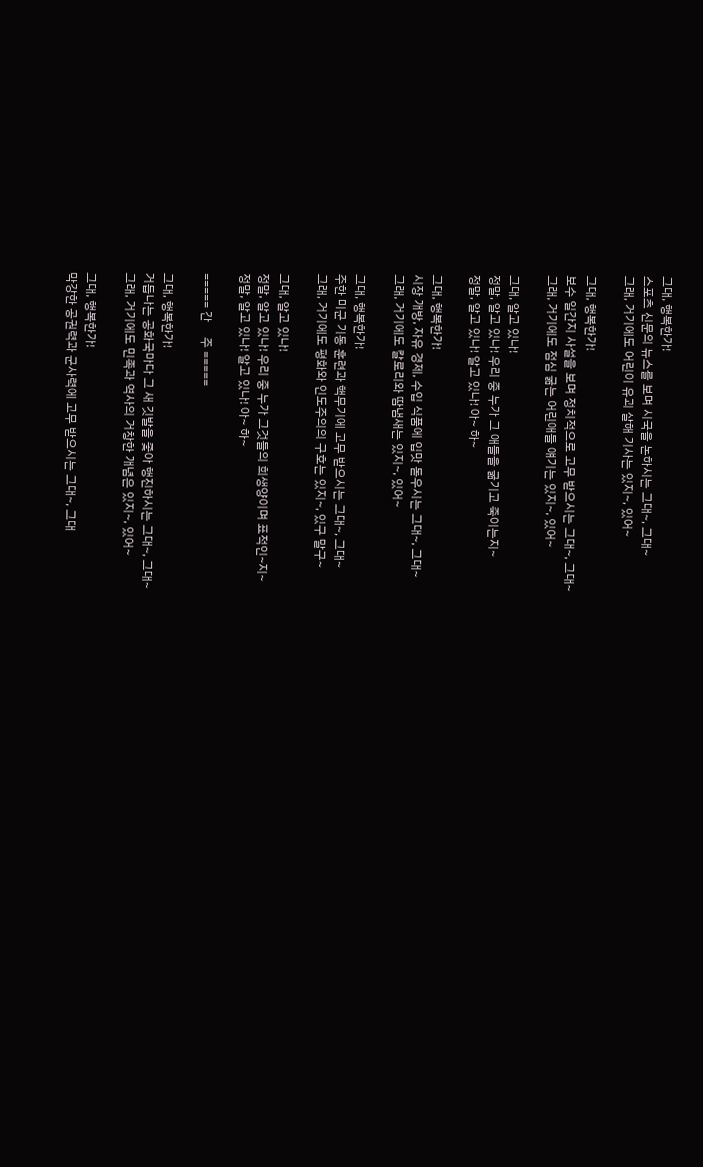그대, 행복한가!
스포츠 신문의 뉴스를 보며 시국을 논하시는 그대~, 그대~
그래, 거기에도 어린이 유괴 살해 기사는 있지~, 있어~

그대, 행복한가!
보수 일간지 사설을 보며 정치적으로 고무 받으시는 그대~, 그대~
그래, 거기에도 점심 굶는 어린애들 얘기는 있지~, 있어~

그대, 알고 있나!
정말, 알고 있나! 우리 중 누가 그 애들을 굶기고 죽이는지~
정말, 알고 있나! 알고 있나! 아~ 하~

그대, 행복한가!
시장 개방, 자유 경제, 수입 식품에 입맛 돋우시는 그대~, 그대~
그래, 거기에도 칼로리와 땀냄새는 있지~, 있어~

그대, 행복한가!
주한 미군 기동 훈련과 핵무기에 고무 받으시는 그대~, 그대~
그래, 거기에도 평화와 인도주의의 구호는 있지~, 있구 말구~

그대, 알고 있나!
정말, 알고 있나! 우리 중 누가 그것들의 희생양이며 표적인~지~
정말, 알고 있나! 알고 있나! 아~ 하~

===== 간     주 =====

그대, 행복한가!
거듭나는 공화국마다 그 새 깃발을 좇아 행진하시는 그대~, 그대~
그래, 거기에도 민족과 역사의 거창한 개념은 있지~, 있어~

그대, 행복한가!
막강한 공권력과 군사력에 고무 받으시는 그대~, 그대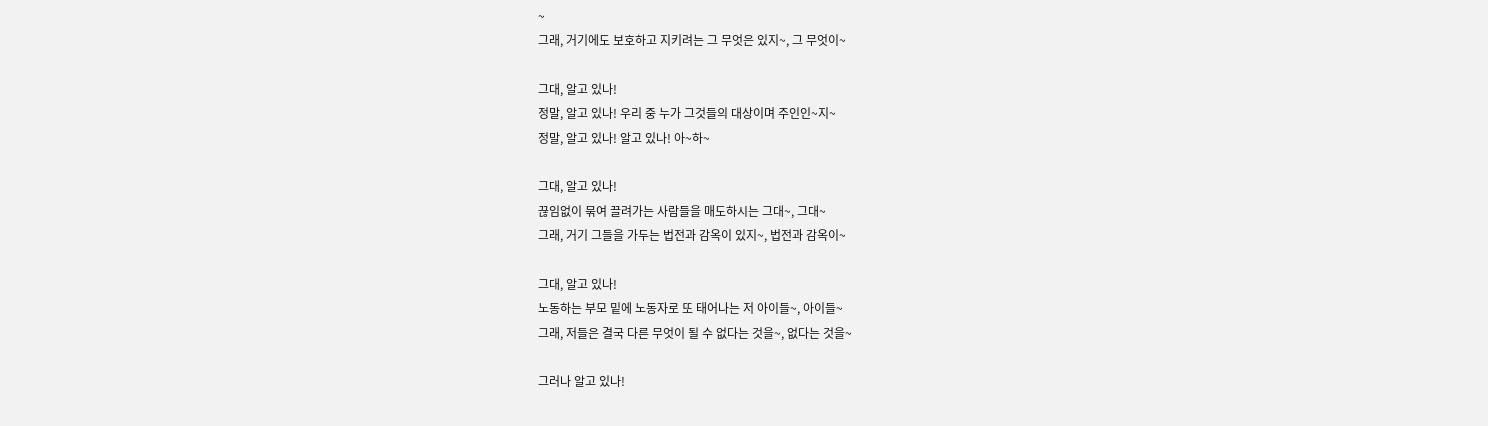~
그래, 거기에도 보호하고 지키려는 그 무엇은 있지~, 그 무엇이~

그대, 알고 있나!
정말, 알고 있나! 우리 중 누가 그것들의 대상이며 주인인~지~
정말, 알고 있나! 알고 있나! 아~하~

그대, 알고 있나!
끊임없이 묶여 끌려가는 사람들을 매도하시는 그대~, 그대~
그래, 거기 그들을 가두는 법전과 감옥이 있지~, 법전과 감옥이~

그대, 알고 있나!
노동하는 부모 밑에 노동자로 또 태어나는 저 아이들~, 아이들~
그래, 저들은 결국 다른 무엇이 될 수 없다는 것을~, 없다는 것을~

그러나 알고 있나!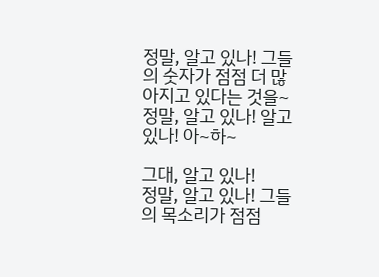정말, 알고 있나! 그들의 숫자가 점점 더 많아지고 있다는 것을~
정말, 알고 있나! 알고 있나! 아~하~

그대, 알고 있나!
정말, 알고 있나! 그들의 목소리가 점점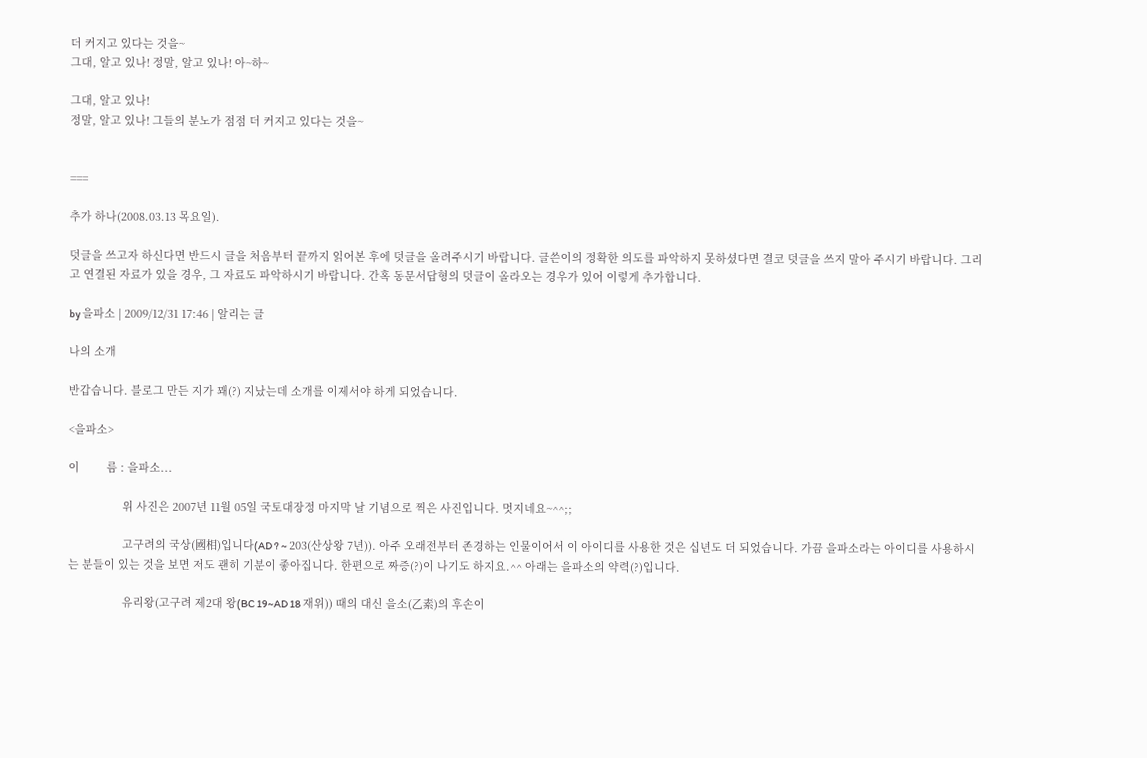더 커지고 있다는 것을~
그대, 알고 있나! 정말, 알고 있나! 아~하~

그대, 알고 있나!
정말, 알고 있나! 그들의 분노가 점점 더 커지고 있다는 것을~


===

추가 하나(2008.03.13 목요일).

덧글을 쓰고자 하신다면 반드시 글을 처음부터 끝까지 읽어본 후에 덧글을 올려주시기 바랍니다. 글쓴이의 정확한 의도를 파악하지 못하셨다면 결코 덧글을 쓰지 말아 주시기 바랍니다. 그리고 연결된 자료가 있을 경우, 그 자료도 파악하시기 바랍니다. 간혹 동문서답형의 덧글이 올라오는 경우가 있어 이렇게 추가합니다.

by 을파소 | 2009/12/31 17:46 | 알리는 글

나의 소개

반갑습니다. 블로그 만든 지가 꽤(?) 지났는데 소개를 이제서야 하게 되었습니다.

<을파소>

이         름 : 을파소...

                  위 사진은 2007년 11월 05일 국토대장정 마지막 날 기념으로 찍은 사진입니다. 멋지네요~^^;;

                  고구려의 국상(國相)입니다(AD ? ~ 203(산상왕 7년)). 아주 오래전부터 존경하는 인물이어서 이 아이디를 사용한 것은 십년도 더 되었습니다. 가끔 을파소라는 아이디를 사용하시는 분들이 있는 것을 보면 저도 괜히 기분이 좋아집니다. 한편으로 짜증(?)이 나기도 하지요.^^ 아래는 을파소의 약력(?)입니다.

                  유리왕(고구려 제2대 왕(BC 19~AD 18 재위)) 때의 대신 을소(乙素)의 후손이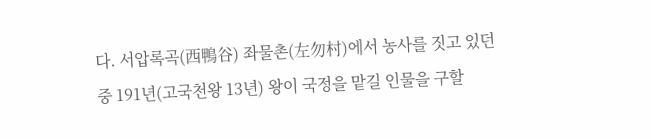다. 서압록곡(西鴨谷) 좌물촌(左勿村)에서 농사를 짓고 있던 중 191년(고국천왕 13년) 왕이 국정을 맡길 인물을 구할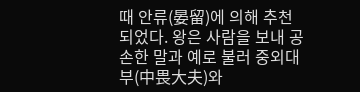때 안류(晏留)에 의해 추천되었다. 왕은 사람을 보내 공손한 말과 예로 불러 중외대부(中畏大夫)와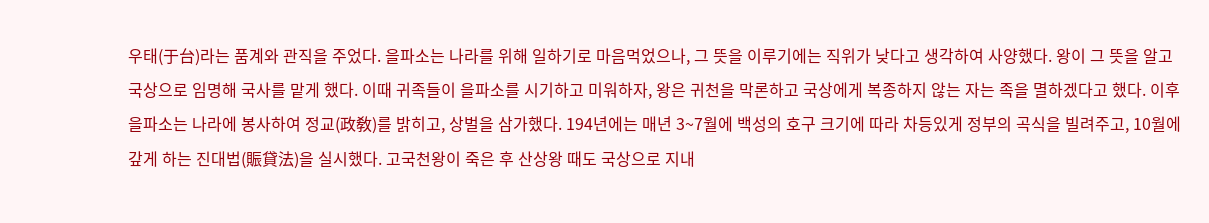우태(于台)라는 품계와 관직을 주었다. 을파소는 나라를 위해 일하기로 마음먹었으나, 그 뜻을 이루기에는 직위가 낮다고 생각하여 사양했다. 왕이 그 뜻을 알고 국상으로 임명해 국사를 맡게 했다. 이때 귀족들이 을파소를 시기하고 미워하자, 왕은 귀천을 막론하고 국상에게 복종하지 않는 자는 족을 멸하겠다고 했다. 이후 을파소는 나라에 봉사하여 정교(政敎)를 밝히고, 상벌을 삼가했다. 194년에는 매년 3~7월에 백성의 호구 크기에 따라 차등있게 정부의 곡식을 빌려주고, 10월에 갚게 하는 진대법(賑貸法)을 실시했다. 고국천왕이 죽은 후 산상왕 때도 국상으로 지내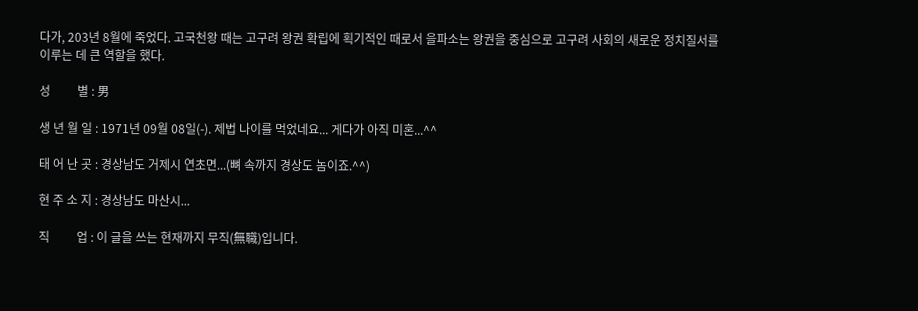다가, 203년 8월에 죽었다. 고국천왕 때는 고구려 왕권 확립에 획기적인 때로서 을파소는 왕권을 중심으로 고구려 사회의 새로운 정치질서를 이루는 데 큰 역할을 했다.

성         별 : 男

생 년 월 일 : 1971년 09월 08일(-). 제법 나이를 먹었네요... 게다가 아직 미혼...^^

태 어 난 곳 : 경상남도 거제시 연초면...(뼈 속까지 경상도 놈이죠.^^)

현 주 소 지 : 경상남도 마산시...

직         업 : 이 글을 쓰는 현재까지 무직(無職)입니다.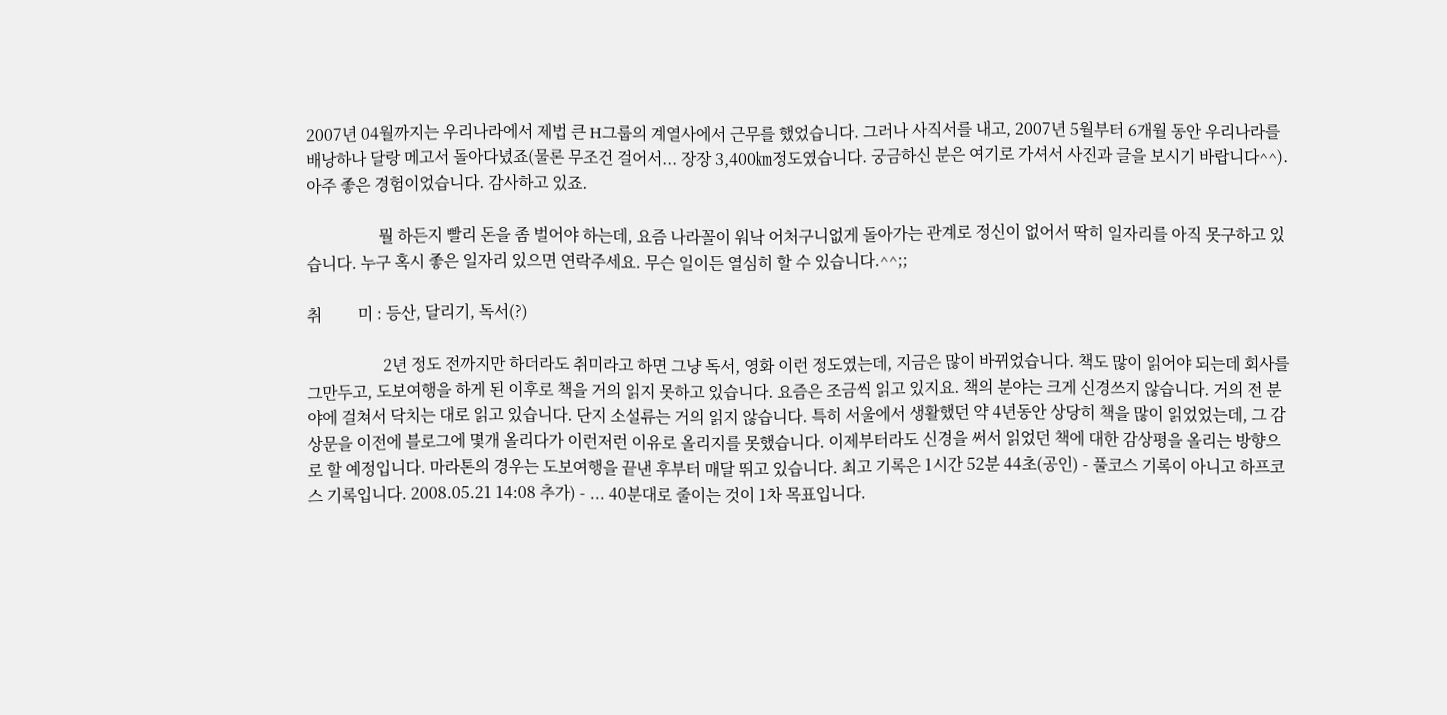2007년 04월까지는 우리나라에서 제법 큰 H그룹의 계열사에서 근무를 했었습니다. 그러나 사직서를 내고, 2007년 5월부터 6개월 동안 우리나라를 배낭하나 달랑 메고서 돌아다녔죠(물론 무조건 걸어서... 장장 3,400㎞정도였습니다. 궁금하신 분은 여기로 가셔서 사진과 글을 보시기 바랍니다^^). 아주 좋은 경험이었습니다. 감사하고 있죠.

                  뭘 하든지 빨리 돈을 좀 벌어야 하는데, 요즘 나라꼴이 워낙 어처구니없게 돌아가는 관계로 정신이 없어서 딱히 일자리를 아직 못구하고 있습니다. 누구 혹시 좋은 일자리 있으면 연락주세요. 무슨 일이든 열심히 할 수 있습니다.^^;;

취         미 : 등산, 달리기, 독서(?)

                   2년 정도 전까지만 하더라도 취미라고 하면 그냥 독서, 영화 이런 정도였는데, 지금은 많이 바뀌었습니다. 책도 많이 읽어야 되는데 회사를 그만두고, 도보여행을 하게 된 이후로 책을 거의 읽지 못하고 있습니다. 요즘은 조금씩 읽고 있지요. 책의 분야는 크게 신경쓰지 않습니다. 거의 전 분야에 걸쳐서 닥치는 대로 읽고 있습니다. 단지 소설류는 거의 읽지 않습니다. 특히 서울에서 생활했던 약 4년동안 상당히 책을 많이 읽었었는데, 그 감상문을 이전에 블로그에 몇개 올리다가 이런저런 이유로 올리지를 못했습니다. 이제부터라도 신경을 써서 읽었던 책에 대한 감상평을 올리는 방향으로 할 예정입니다. 마라톤의 경우는 도보여행을 끝낸 후부터 매달 뛰고 있습니다. 최고 기록은 1시간 52분 44초(공인) - 풀코스 기록이 아니고 하프코스 기록입니다. 2008.05.21 14:08 추가) - ... 40분대로 줄이는 것이 1차 목표입니다.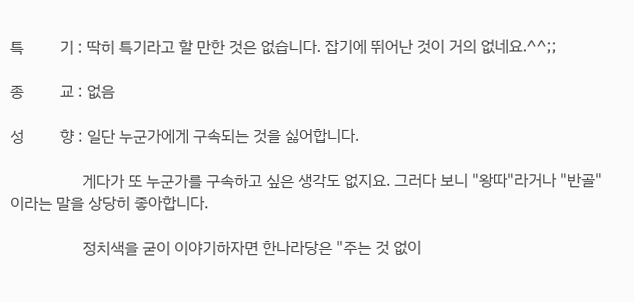특         기 : 딱히 특기라고 할 만한 것은 없습니다. 잡기에 뛰어난 것이 거의 없네요.^^;;

종         교 : 없음

성         향 : 일단 누군가에게 구속되는 것을 싫어합니다.

                  게다가 또 누군가를 구속하고 싶은 생각도 없지요. 그러다 보니 "왕따"라거나 "반골"이라는 말을 상당히 좋아합니다.

                  정치색을 굳이 이야기하자면 한나라당은 "주는 것 없이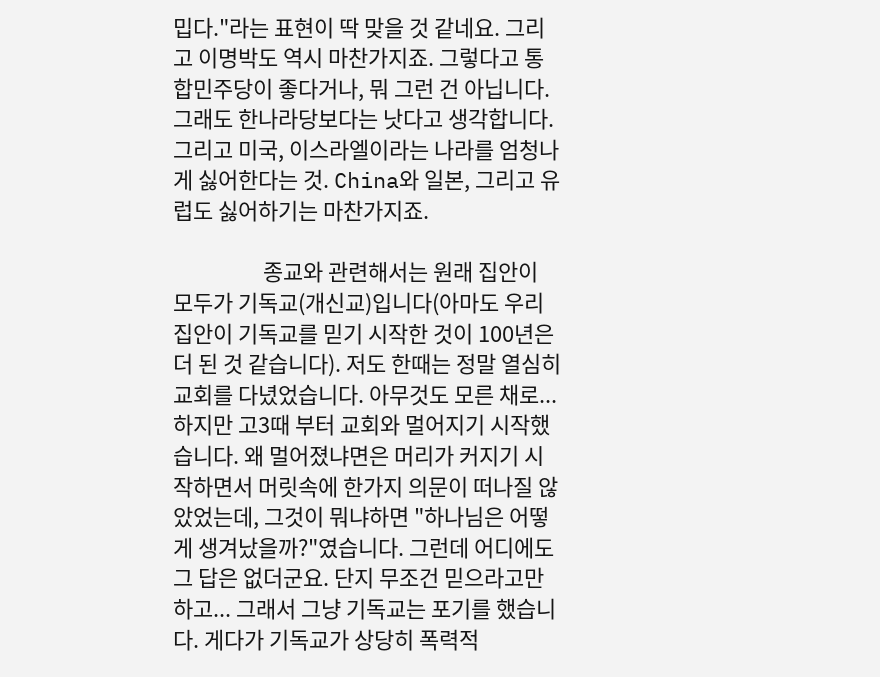밉다."라는 표현이 딱 맞을 것 같네요. 그리고 이명박도 역시 마찬가지죠. 그렇다고 통합민주당이 좋다거나, 뭐 그런 건 아닙니다. 그래도 한나라당보다는 낫다고 생각합니다. 그리고 미국, 이스라엘이라는 나라를 엄청나게 싫어한다는 것. China와 일본, 그리고 유럽도 싫어하기는 마찬가지죠.

                  종교와 관련해서는 원래 집안이 모두가 기독교(개신교)입니다(아마도 우리 집안이 기독교를 믿기 시작한 것이 100년은 더 된 것 같습니다). 저도 한때는 정말 열심히 교회를 다녔었습니다. 아무것도 모른 채로... 하지만 고3때 부터 교회와 멀어지기 시작했습니다. 왜 멀어졌냐면은 머리가 커지기 시작하면서 머릿속에 한가지 의문이 떠나질 않았었는데, 그것이 뭐냐하면 "하나님은 어떻게 생겨났을까?"였습니다. 그런데 어디에도 그 답은 없더군요. 단지 무조건 믿으라고만 하고... 그래서 그냥 기독교는 포기를 했습니다. 게다가 기독교가 상당히 폭력적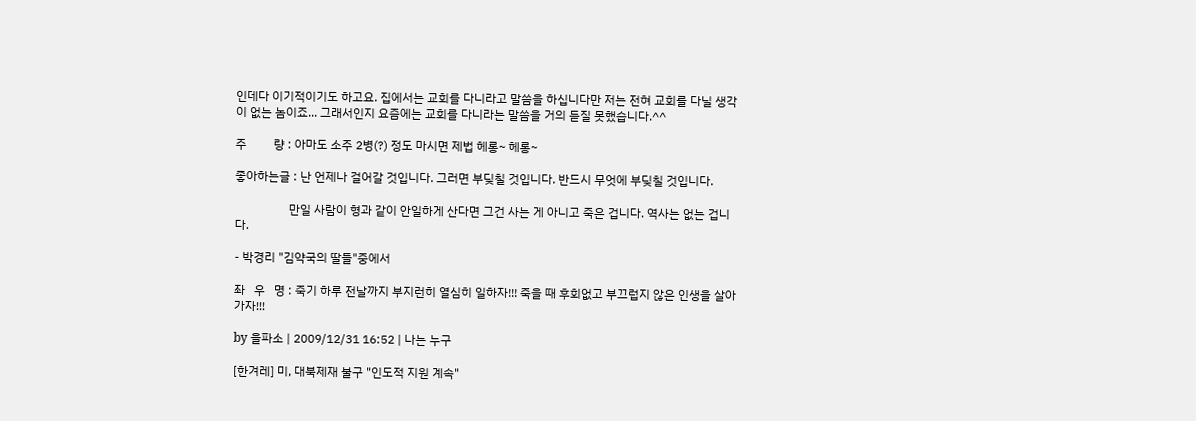인데다 이기적이기도 하고요. 집에서는 교회를 다니라고 말씀을 하십니다만 저는 전혀 교회를 다닐 생각이 없는 놈이죠... 그래서인지 요즘에는 교회를 다니라는 말씀을 거의 듣질 못했습니다.^^

주         량 : 아마도 소주 2병(?) 정도 마시면 제법 헤롱~ 헤롱~

좋아하는글 : 난 언제나 걸어갈 것입니다. 그러면 부딪칠 것입니다. 반드시 무엇에 부딪칠 것입니다.

                  만일 사람이 형과 같이 안일하게 산다면 그건 사는 게 아니고 죽은 겁니다. 역사는 없는 겁니다.

- 박경리 "김약국의 딸들"중에서

좌   우   명 : 죽기 하루 전날까지 부지런히 열심히 일하자!!! 죽을 때 후회없고 부끄럽지 않은 인생을 살아가자!!!

by 을파소 | 2009/12/31 16:52 | 나는 누구

[한겨레] 미, 대북제재 불구 "인도적 지원 계속"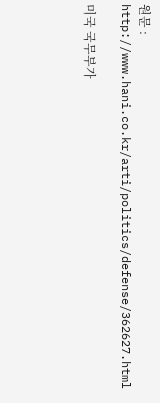원문 : http://www.hani.co.kr/arti/politics/defense/362627.html

미국 국무부가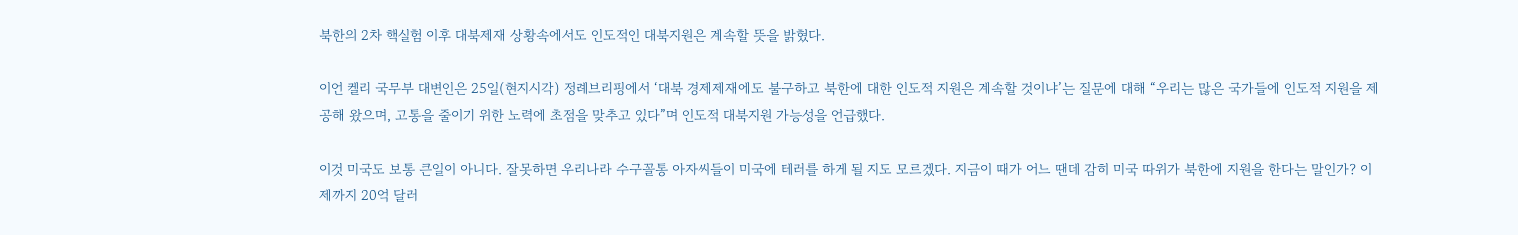북한의 2차 핵실험 이후 대북제재 상황속에서도 인도적인 대북지원은 계속할 뜻을 밝혔다.

이언 켈리 국무부 대변인은 25일(현지시각) 정례브리핑에서 ‘대북 경제제재에도 불구하고 북한에 대한 인도적 지원은 계속할 것이냐’는 질문에 대해 “우리는 많은 국가들에 인도적 지원을 제공해 왔으며, 고통을 줄이기 위한 노력에 초점을 맞추고 있다”며 인도적 대북지원 가능성을 언급했다.

이것 미국도 보통 큰일이 아니다. 잘못하면 우리나라 수구꼴통 아자씨들이 미국에 테러를 하게 될 지도 모르겠다. 지금이 때가 어느 땐데 감히 미국 따위가 북한에 지원을 한다는 말인가? 이제까지 20억 달러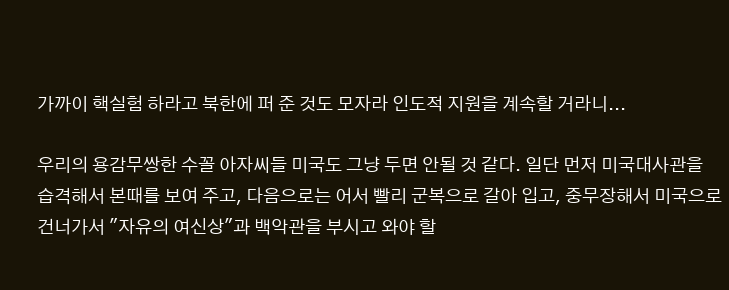가까이 핵실험 하라고 북한에 퍼 준 것도 모자라 인도적 지원을 계속할 거라니...

우리의 용감무쌍한 수꼴 아자씨들 미국도 그냥 두면 안될 것 같다. 일단 먼저 미국대사관을 습격해서 본때를 보여 주고, 다음으로는 어서 빨리 군복으로 갈아 입고, 중무장해서 미국으로 건너가서 "자유의 여신상"과 백악관을 부시고 와야 할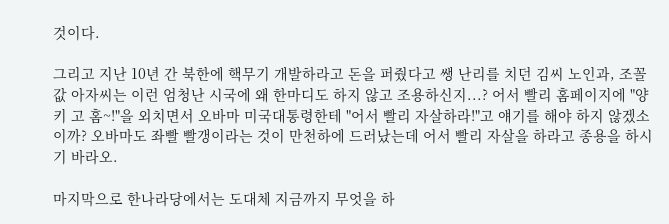것이다.

그리고 지난 10년 간 북한에 핵무기 개발하라고 돈을 퍼줬다고 쌩 난리를 치던 김씨 노인과, 조꼴값 아자씨는 이런 엄청난 시국에 왜 한마디도 하지 않고 조용하신지...? 어서 빨리 홈페이지에 "양키 고 홈~!"을 외치면서 오바마 미국대통령한테 "어서 빨리 자살하라!"고 얘기를 해야 하지 않겠소이까? 오바마도 좌빨 빨갱이라는 것이 만천하에 드러났는데 어서 빨리 자살을 하라고 종용을 하시기 바라오.

마지막으로 한나라당에서는 도대체 지금까지 무엇을 하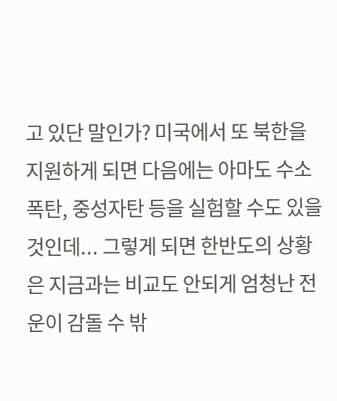고 있단 말인가? 미국에서 또 북한을 지원하게 되면 다음에는 아마도 수소폭탄, 중성자탄 등을 실험할 수도 있을 것인데... 그렇게 되면 한반도의 상황은 지금과는 비교도 안되게 엄청난 전운이 감돌 수 밖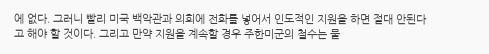에 없다. 그러니 빨리 미국 백악관과 의회에 전화를 넣어서 인도적인 지원을 하면 절대 안된다고 해야 할 것이다. 그리고 만약 지원을 계속할 경우 주한미군의 철수는 물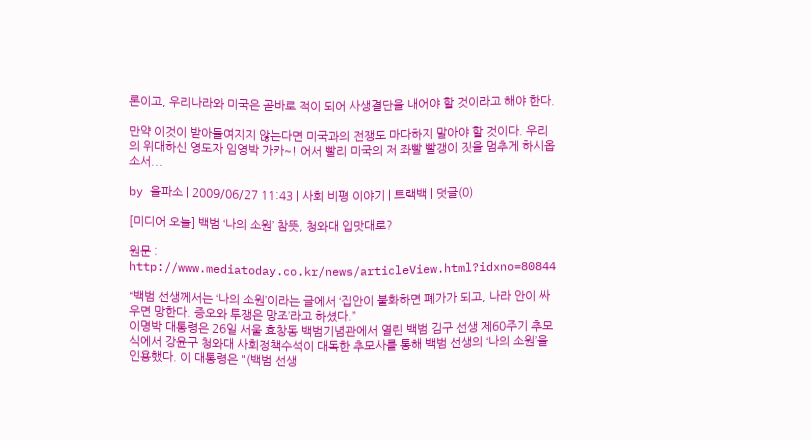론이고, 우리나라와 미국은 곧바로 적이 되어 사생결단을 내어야 할 것이라고 해야 한다.

만약 이것이 받아들여지지 않는다면 미국과의 전쟁도 마다하지 말아야 할 것이다. 우리의 위대하신 영도자 임영박 가카~! 어서 빨리 미국의 저 좌빨 빨갱이 짓을 멈추게 하시옵소서...

by 을파소 | 2009/06/27 11:43 | 사회 비평 이야기 | 트랙백 | 덧글(0)

[미디어 오늘] 백범 ‘나의 소원’ 참뜻, 청와대 입맛대로?

원문 : http://www.mediatoday.co.kr/news/articleView.html?idxno=80844

“백범 선생께서는 ‘나의 소원’이라는 글에서 ‘집안이 불화하면 폐가가 되고, 나라 안이 싸우면 망한다. 증오와 투쟁은 망조’라고 하셨다.”
이명박 대통령은 26일 서울 효창동 백범기념관에서 열린 백범 김구 선생 제60주기 추모식에서 강윤구 청와대 사회정책수석이 대독한 추모사를 통해 백범 선생의 ‘나의 소원’을 인용했다. 이 대통령은 "(백범 선생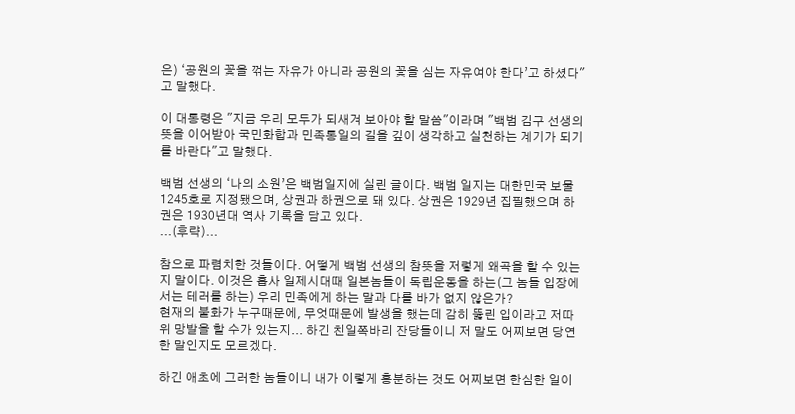은) ‘공원의 꽃을 꺾는 자유가 아니라 공원의 꽃을 심는 자유여야 한다’고 하셨다"고 말했다.

이 대통령은 "지금 우리 모두가 되새겨 보아야 할 말씀"이라며 "백범 김구 선생의 뜻을 이어받아 국민화합과 민족통일의 길을 깊이 생각하고 실천하는 계기가 되기를 바란다"고 말했다.

백범 선생의 ‘나의 소원’은 백범일지에 실린 글이다. 백범 일지는 대한민국 보물 1245호로 지정됐으며, 상권과 하권으로 돼 있다. 상권은 1929년 집필했으며 하권은 1930년대 역사 기록을 담고 있다.
...(후략)...

참으로 파렴치한 것들이다. 어떻게 백범 선생의 참뜻을 저렇게 왜곡을 할 수 있는지 말이다. 이것은 흡사 일제시대때 일본놈들이 독립운동을 하는(그 놈들 입장에서는 테러를 하는) 우리 민족에게 하는 말과 다를 바가 없지 않은가?
현재의 불화가 누구때문에, 무엇때문에 발생을 했는데 감히 뚫린 입이라고 저따위 망발을 할 수가 있는지... 하긴 친일쪽바리 잔당들이니 저 말도 어찌보면 당연한 말인지도 모르겠다.

하긴 애초에 그러한 놈들이니 내가 이렇게 흥분하는 것도 어찌보면 한심한 일이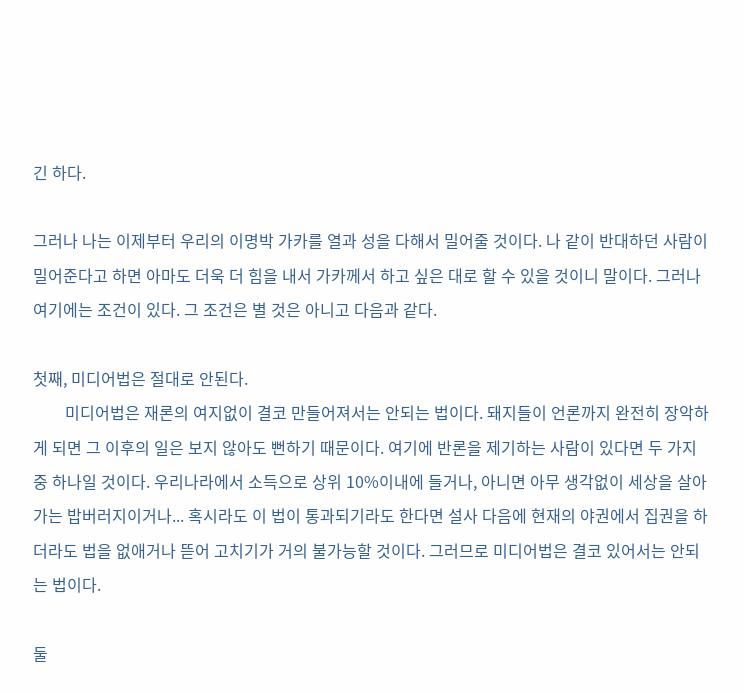긴 하다.

그러나 나는 이제부터 우리의 이명박 가카를 열과 성을 다해서 밀어줄 것이다. 나 같이 반대하던 사람이 밀어준다고 하면 아마도 더욱 더 힘을 내서 가카께서 하고 싶은 대로 할 수 있을 것이니 말이다. 그러나 여기에는 조건이 있다. 그 조건은 별 것은 아니고 다음과 같다.

첫째, 미디어법은 절대로 안된다.
        미디어법은 재론의 여지없이 결코 만들어져서는 안되는 법이다. 돼지들이 언론까지 완전히 장악하게 되면 그 이후의 일은 보지 않아도 뻔하기 때문이다. 여기에 반론을 제기하는 사람이 있다면 두 가지 중 하나일 것이다. 우리나라에서 소득으로 상위 10%이내에 들거나, 아니면 아무 생각없이 세상을 살아가는 밥버러지이거나... 혹시라도 이 법이 통과되기라도 한다면 설사 다음에 현재의 야권에서 집권을 하더라도 법을 없애거나 뜯어 고치기가 거의 불가능할 것이다. 그러므로 미디어법은 결코 있어서는 안되는 법이다.

둘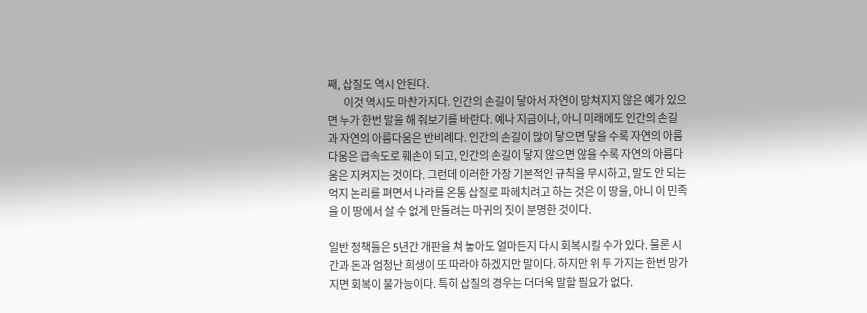째, 삽질도 역시 안된다.
        이것 역시도 마찬가지다. 인간의 손길이 닿아서 자연이 망쳐지지 않은 예가 있으면 누가 한번 말을 해 줘보기를 바란다. 예나 지금이나, 아니 미래에도 인간의 손길과 자연의 아름다움은 반비례다. 인간의 손길이 많이 닿으면 닿을 수록 자연의 아름다움은 급속도로 훼손이 되고, 인간의 손길이 닿지 않으면 않을 수록 자연의 아름다움은 지켜지는 것이다. 그런데 이러한 가장 기본적인 규칙을 무시하고, 말도 안 되는 억지 논리를 펴면서 나라를 온통 삽질로 파헤치려고 하는 것은 이 땅을, 아니 이 민족을 이 땅에서 살 수 없게 만들려는 마귀의 짓이 분명한 것이다.

일반 정책들은 5년간 개판을 쳐 놓아도 얼마든지 다시 회복시킬 수가 있다. 물론 시간과 돈과 엄청난 희생이 또 따라야 하겠지만 말이다. 하지만 위 두 가지는 한번 망가지면 회복이 불가능이다. 특히 삽질의 경우는 더더욱 말할 필요가 없다.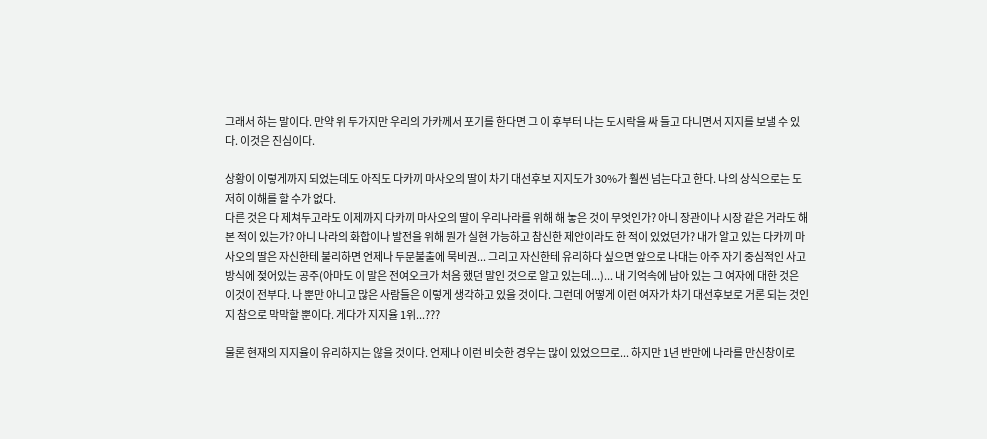그래서 하는 말이다. 만약 위 두가지만 우리의 가카께서 포기를 한다면 그 이 후부터 나는 도시락을 싸 들고 다니면서 지지를 보낼 수 있다. 이것은 진심이다.

상황이 이렇게까지 되었는데도 아직도 다카끼 마사오의 딸이 차기 대선후보 지지도가 30%가 훨씬 넘는다고 한다. 나의 상식으로는 도저히 이해를 할 수가 없다.
다른 것은 다 제쳐두고라도 이제까지 다카끼 마사오의 딸이 우리나라를 위해 해 놓은 것이 무엇인가? 아니 장관이나 시장 같은 거라도 해 본 적이 있는가? 아니 나라의 화합이나 발전을 위해 뭔가 실현 가능하고 참신한 제안이라도 한 적이 있었던가? 내가 알고 있는 다카끼 마사오의 딸은 자신한테 불리하면 언제나 두문불출에 묵비권... 그리고 자신한테 유리하다 싶으면 앞으로 나대는 아주 자기 중심적인 사고방식에 젖어있는 공주(아마도 이 말은 전여오크가 처음 했던 말인 것으로 알고 있는데...)... 내 기억속에 남아 있는 그 여자에 대한 것은 이것이 전부다. 나 뿐만 아니고 많은 사람들은 이렇게 생각하고 있을 것이다. 그런데 어떻게 이런 여자가 차기 대선후보로 거론 되는 것인지 참으로 막막할 뿐이다. 게다가 지지율 1위...???

물론 현재의 지지율이 유리하지는 않을 것이다. 언제나 이런 비슷한 경우는 많이 있었으므로... 하지만 1년 반만에 나라를 만신창이로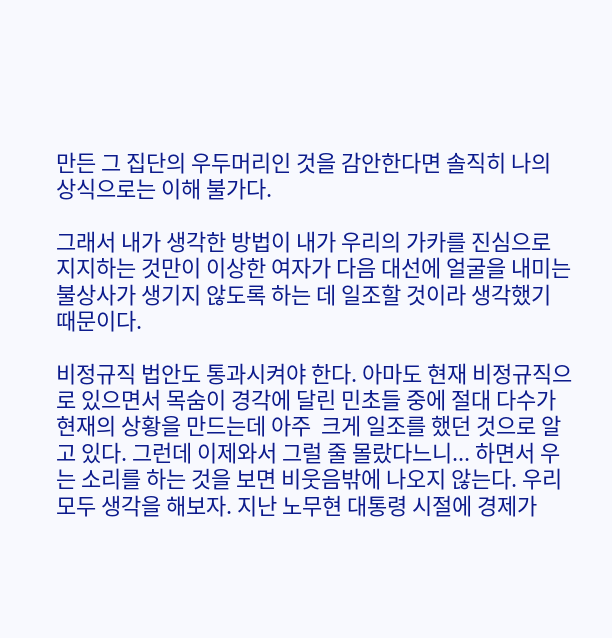만든 그 집단의 우두머리인 것을 감안한다면 솔직히 나의 상식으로는 이해 불가다.

그래서 내가 생각한 방법이 내가 우리의 가카를 진심으로 지지하는 것만이 이상한 여자가 다음 대선에 얼굴을 내미는 불상사가 생기지 않도록 하는 데 일조할 것이라 생각했기 때문이다.

비정규직 법안도 통과시켜야 한다. 아마도 현재 비정규직으로 있으면서 목숨이 경각에 달린 민초들 중에 절대 다수가 현재의 상황을 만드는데 아주  크게 일조를 했던 것으로 알고 있다. 그런데 이제와서 그럴 줄 몰랐다느니... 하면서 우는 소리를 하는 것을 보면 비웃음밖에 나오지 않는다. 우리 모두 생각을 해보자. 지난 노무현 대통령 시절에 경제가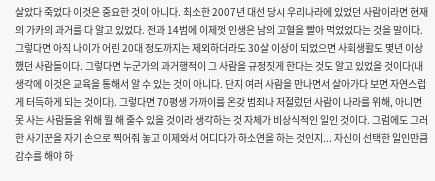살았다 죽었다 이것은 중요한 것이 아니다. 최소한 2007년 대선 당시 우리나라에 있었던 사람이라면 현재의 가카의 과거를 다 알고 있었다. 전과 14범에 이제껏 인생은 남의 고혈을 빨아 먹었었다는 것을 말이다. 그렇다면 아직 나이가 어린 20대 정도까지는 제외하더라도 30살 이상이 되었으면 사회생활도 몇년 이상 했던 사람들이다. 그렇다면 누군가의 과거행적이 그 사람을 규정짓게 한다는 것도 알고 있었을 것이다(내 생각에 이것은 교육을 통해서 알 수 있는 것이 아니다. 단지 여러 사람을 만나면서 살아가다 보면 자연스럽게 터득하게 되는 것이다). 그렇다면 70평생 가까이를 온갖 범죄나 저절렀던 사람이 나라를 위해, 아니면 못 사는 사람들을 위해 뭘 해 줄수 있을 것이라 생각하는 것 자체가 비상식적인 일인 것이다. 그럼에도 그러한 사기꾼을 자기 손으로 찍어줘 놓고 이제와서 어디다가 하소연을 하는 것인지... 자신이 선택한 일인만큼 감수를 해야 하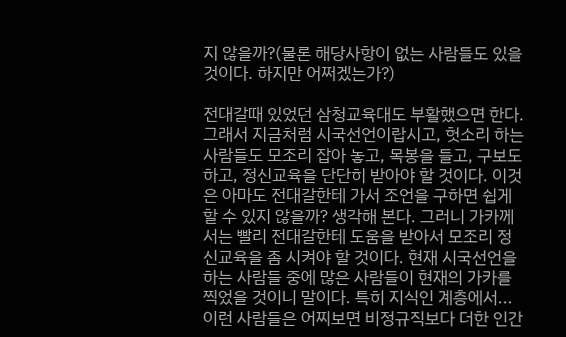지 않을까?(물론 해당사항이 없는 사람들도 있을 것이다. 하지만 어쩌겠는가?)

전대갈때 있었던 삼청교육대도 부활했으면 한다. 그래서 지금처럼 시국선언이랍시고, 헛소리 하는 사람들도 모조리 잡아 놓고, 목봉을 들고, 구보도 하고, 정신교육을 단단히 받아야 할 것이다. 이것은 아마도 전대갈한테 가서 조언을 구하면 쉽게 할 수 있지 않을까? 생각해 본다. 그러니 가카께서는 빨리 전대갈한테 도움을 받아서 모조리 정신교육을 좀 시켜야 할 것이다. 현재 시국선언을 하는 사람들 중에 많은 사람들이 현재의 가카를 찍었을 것이니 말이다. 특히 지식인 계층에서... 이런 사람들은 어찌보면 비정규직보다 더한 인간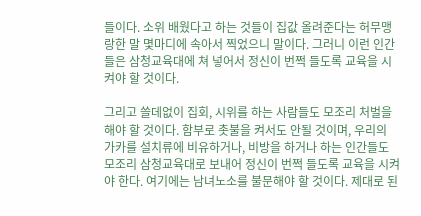들이다. 소위 배웠다고 하는 것들이 집값 올려준다는 허무맹랑한 말 몇마디에 속아서 찍었으니 말이다. 그러니 이런 인간들은 삼청교육대에 쳐 넣어서 정신이 번쩍 들도록 교육을 시켜야 할 것이다.

그리고 쓸데없이 집회, 시위를 하는 사람들도 모조리 처벌을 해야 할 것이다. 함부로 촛불을 켜서도 안될 것이며, 우리의 가카를 설치류에 비유하거나, 비방을 하거나 하는 인간들도 모조리 삼청교육대로 보내어 정신이 번쩍 들도록 교육을 시켜야 한다. 여기에는 남녀노소를 불문해야 할 것이다. 제대로 된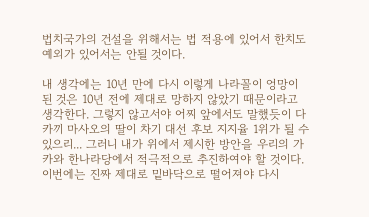법치국가의 건설을 위해서는 법 적용에 있어서 한치도 예외가 있어서는 안될 것이다.

내 생각에는 10년 만에 다시 이렇게 나라꼴이 엉망이 된 것은 10년 전에 제대로 망하지 않았기 때문이라고 생각한다. 그렇지 않고서야 어찌 앞에서도 말했듯이 다카끼 마사오의 딸이 차기 대선 후보 지지율 1위가 될 수 있으리... 그러니 내가 위에서 제시한 방안을 우리의 가카와 한나라당에서 적극적으로 추진하여야 할 것이다. 이번에는 진짜 제대로 밑바닥으로 떨어져야 다시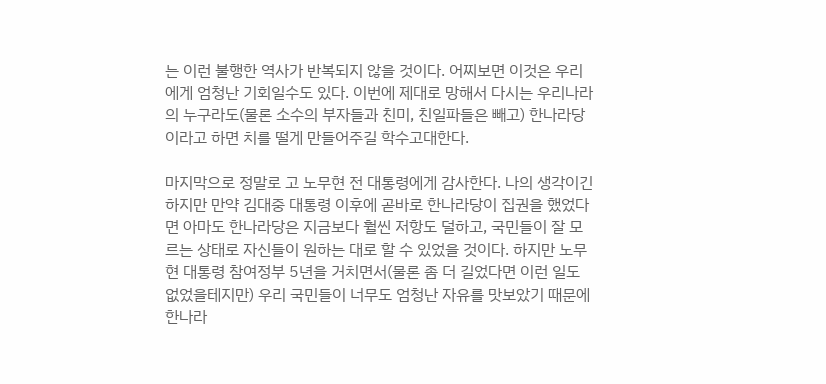는 이런 불행한 역사가 반복되지 않을 것이다. 어찌보면 이것은 우리에게 엄청난 기회일수도 있다. 이번에 제대로 망해서 다시는 우리나라의 누구라도(물론 소수의 부자들과 친미, 친일파들은 빼고) 한나라당이라고 하면 치를 떨게 만들어주길 학수고대한다.

마지막으로 정말로 고 노무현 전 대통령에게 감사한다. 나의 생각이긴 하지만 만약 김대중 대통령 이후에 곧바로 한나라당이 집권을 했었다면 아마도 한나라당은 지금보다 훨씬 저항도 덜하고, 국민들이 잘 모르는 상태로 자신들이 원하는 대로 할 수 있었을 것이다. 하지만 노무현 대통령 참여정부 5년을 거치면서(물론 좀 더 길었다면 이런 일도 없었을테지만) 우리 국민들이 너무도 엄청난 자유를 맛보았기 때문에 한나라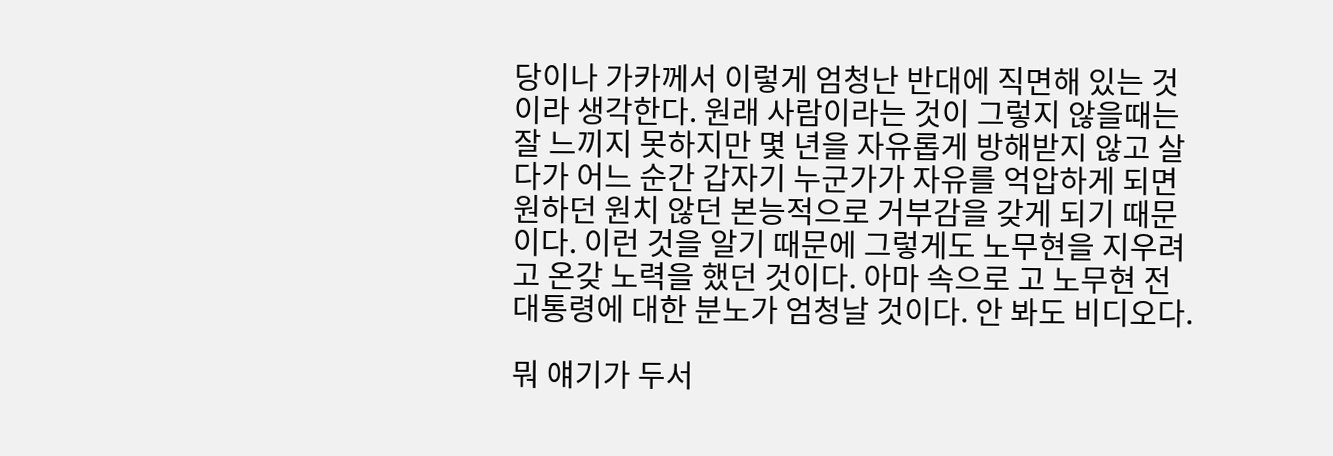당이나 가카께서 이렇게 엄청난 반대에 직면해 있는 것이라 생각한다. 원래 사람이라는 것이 그렇지 않을때는 잘 느끼지 못하지만 몇 년을 자유롭게 방해받지 않고 살다가 어느 순간 갑자기 누군가가 자유를 억압하게 되면 원하던 원치 않던 본능적으로 거부감을 갖게 되기 때문이다. 이런 것을 알기 때문에 그렇게도 노무현을 지우려고 온갖 노력을 했던 것이다. 아마 속으로 고 노무현 전 대통령에 대한 분노가 엄청날 것이다. 안 봐도 비디오다.

뭐 얘기가 두서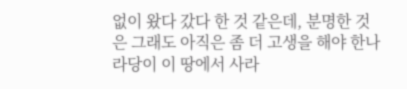없이 왔다 갔다 한 것 같은데, 분명한 것은 그래도 아직은 좀 더 고생을 해야 한나라당이 이 땅에서 사라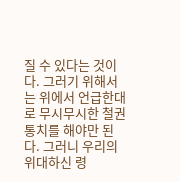질 수 있다는 것이다. 그러기 위해서는 위에서 언급한대로 무시무시한 철권통치를 해야만 된다. 그러니 우리의 위대하신 령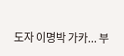도자 이명박 가카... 부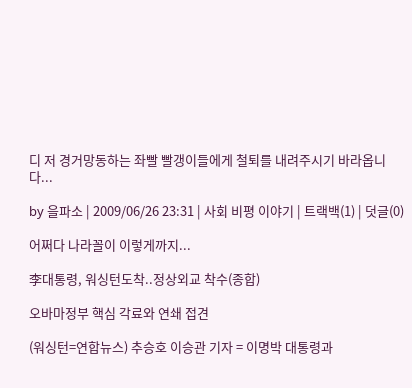디 저 경거망동하는 좌빨 빨갱이들에게 철퇴를 내려주시기 바라옵니다...

by 을파소 | 2009/06/26 23:31 | 사회 비평 이야기 | 트랙백(1) | 덧글(0)

어쩌다 나라꼴이 이렇게까지...

李대통령, 워싱턴도착..정상외교 착수(종합)

오바마정부 핵심 각료와 연쇄 접견

(워싱턴=연합뉴스) 추승호 이승관 기자 = 이명박 대통령과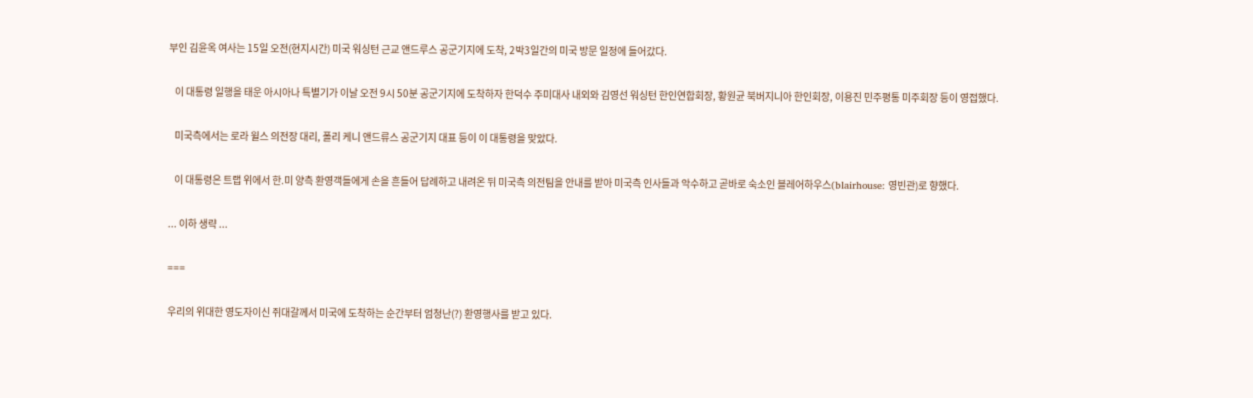부인 김윤옥 여사는 15일 오전(현지시간) 미국 워싱턴 근교 앤드루스 공군기지에 도착, 2박3일간의 미국 방문 일정에 들어갔다.

   이 대통령 일행을 태운 아시아나 특별기가 이날 오전 9시 50분 공군기지에 도착하자 한덕수 주미대사 내외와 김영선 워싱턴 한인연합회장, 황원균 북버지니아 한인회장, 이용진 민주평통 미주회장 등이 영접했다.

   미국측에서는 로라 윌스 의전장 대리, 폴리 케니 앤드류스 공군기지 대표 등이 이 대통령을 맞았다.

   이 대통령은 트랩 위에서 한.미 양측 환영객들에게 손을 흔들어 답례하고 내려온 뒤 미국측 의전팀을 안내를 받아 미국측 인사들과 악수하고 곧바로 숙소인 블레어하우스(blairhouse: 영빈관)로 향했다.

... 이하 생략 ...

===

우리의 위대한 영도자이신 쥐대갈께서 미국에 도착하는 순간부터 엄청난(?) 환영행사를 받고 있다.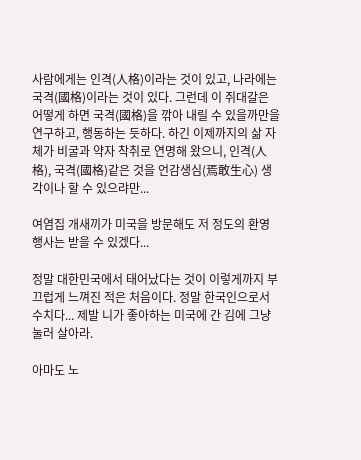사람에게는 인격(人格)이라는 것이 있고, 나라에는 국격(國格)이라는 것이 있다. 그런데 이 쥐대갈은 어떻게 하면 국격(國格)을 깎아 내릴 수 있을까만을 연구하고, 행동하는 듯하다. 하긴 이제까지의 삶 자체가 비굴과 약자 착취로 연명해 왔으니, 인격(人格), 국격(國格)같은 것을 언감생심(焉敢生心) 생각이나 할 수 있으랴만...

여염집 개새끼가 미국을 방문해도 저 정도의 환영행사는 받을 수 있겠다...

정말 대한민국에서 태어났다는 것이 이렇게까지 부끄럽게 느껴진 적은 처음이다. 정말 한국인으로서 수치다... 제발 니가 좋아하는 미국에 간 김에 그냥 눌러 살아라.

아마도 노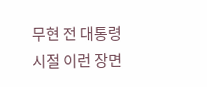무현 전 대통령 시절 이런 장면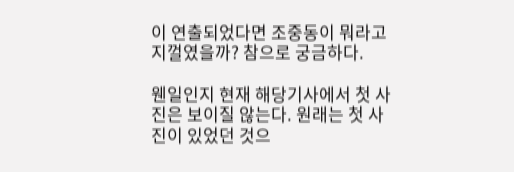이 연출되었다면 조중동이 뭐라고 지껄였을까? 참으로 궁금하다.

웬일인지 현재 해당기사에서 첫 사진은 보이질 않는다. 원래는 첫 사진이 있었던 것으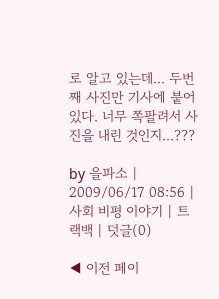로 알고 있는데... 두번째 사진만 기사에 붙어있다. 너무 쪽팔려서 사진을 내린 것인지...???

by 을파소 | 2009/06/17 08:56 | 사회 비평 이야기 | 트랙백 | 덧글(0)

◀ 이전 페이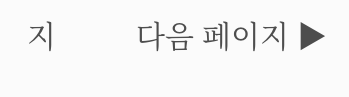지          다음 페이지 ▶